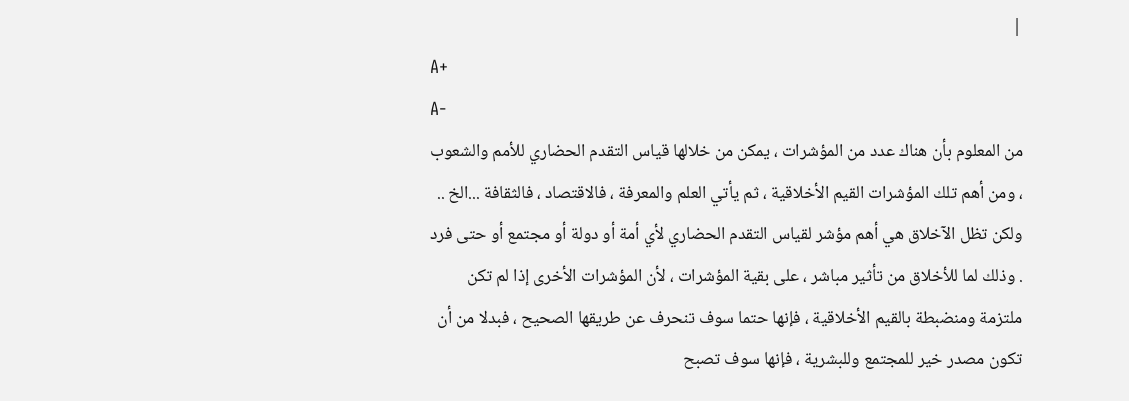|
A+
A-
من المعلوم بأن هناك عدد من المؤشرات ، يمكن من خلالها قياس التقدم الحضاري للأمم والشعوب ، ومن أهم تلك المؤشرات القيم الأخلاقية ، ثم يأتي العلم والمعرفة ، فالاقتصاد ، فالثقافة ...الخ .. ولكن تظل الآخلاق هي أهم مؤشر لقياس التقدم الحضاري لأي أمة أو دولة أو مجتمع أو حتى فرد . وذلك لما للأخلاق من تأثير مباشر ، على بقية المؤشرات ، لأن المؤشرات الأخرى إذا لم تكن ملتزمة ومنضبطة بالقيم الأخلاقية ، فإنها حتما سوف تنحرف عن طريقها الصحيح ، فبدلا من أن تكون مصدر خير للمجتمع وللبشرية ، فإنها سوف تصبح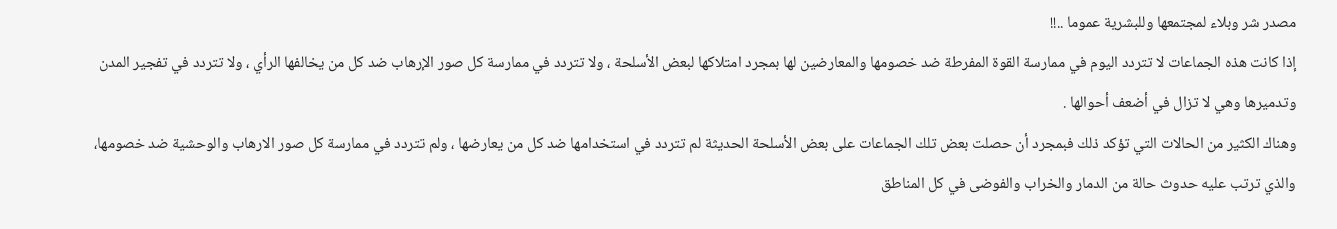مصدر شر وبلاء لمجتمعها وللبشرية عموما ..!!
إذا كانت هذه الجماعات لا تتردد اليوم في ممارسة القوة المفرطة ضد خصومها والمعارضين لها بمجرد امتلاكها لبعض الأسلحة ، ولا تتردد في ممارسة كل صور الإرهاب ضد كل من يخالفها الرأي ، ولا تتردد في تفجير المدن وتدميرها وهي لا تزال في أضعف أحوالها .
وهناك الكثير من الحالات التي تؤكد ذلك فبمجرد أن حصلت بعض تلك الجماعات على بعض الأسلحة الحديثة لم تتردد في استخدامها ضد كل من يعارضها ، ولم تتردد في ممارسة كل صور الارهاب والوحشية ضد خصومها، والذي ترتب عليه حدوث حالة من الدمار والخراب والفوضى في كل المناطق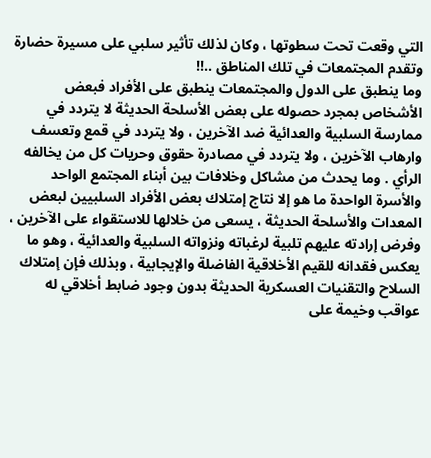التي وقعت تحت سطوتها ، وكان لذلك تأثير سلبي على مسيرة حضارة وتقدم المجتمعات في تلك المناطق ..!!
وما ينطبق على الدول والمجتمعات ينطبق على الأفراد فبعض الأشخاص بمجرد حصوله على بعض الأسلحة الحديثة لا يتردد في ممارسة السلبية والعدائية ضد الآخرين ، ولا يتردد في قمع وتعسف وارهاب الآخرين ، ولا يتردد في مصادرة حقوق وحريات كل من يخالفه الرأي . وما يحدث من مشاكل وخلافات بين أبناء المجتمع الواحد والأسرة الواحدة ما هو إلا نتاج إمتلاك بعض الأفراد السلبيين لبعض المعدات والأسلحة الحديثة ، يسعى من خلالها للاستقواء على الآخرين ، وفرض إرادته عليهم تلبية لرغباته ونزواته السلبية والعدائية ، وهو ما يعكس فقدانه للقيم الأخلاقية الفاضلة والإيجابية ، وبذلك فإن إمتلاك السلاح والتقنيات العسكرية الحديثة بدون وجود ضابط أخلاقي له عواقب وخيمة على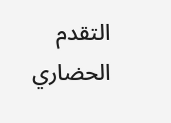التقدم الحضاري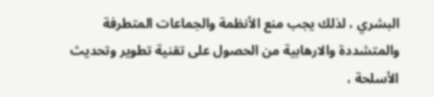البشري ، لذلك يجب منع الأنظمة والجماعات المتطرفة والمتشددة والارهابية من الحصول على تقنية تطوير وتحديث الأسلحة ،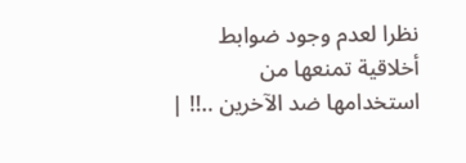نظرا لعدم وجود ضوابط أخلاقية تمنعها من استخدامها ضد الآخرين ..!! |